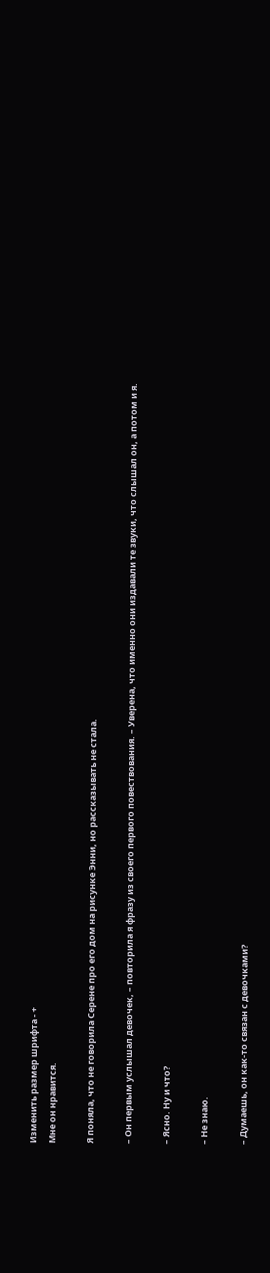Изменить размер шрифта - +
Мне он нравится.

Я поняла, что не говорила Серене про его дом на рисунке Энни, но рассказывать не стала.

– Он первым услышал девочек, – повторила я фразу из своего первого повествования. – Уверена, что именно они издавали те звуки, что слышал он, а потом и я.

– Ясно. Ну и что?

– Не знаю.

– Думаешь, он как-то связан с девочками?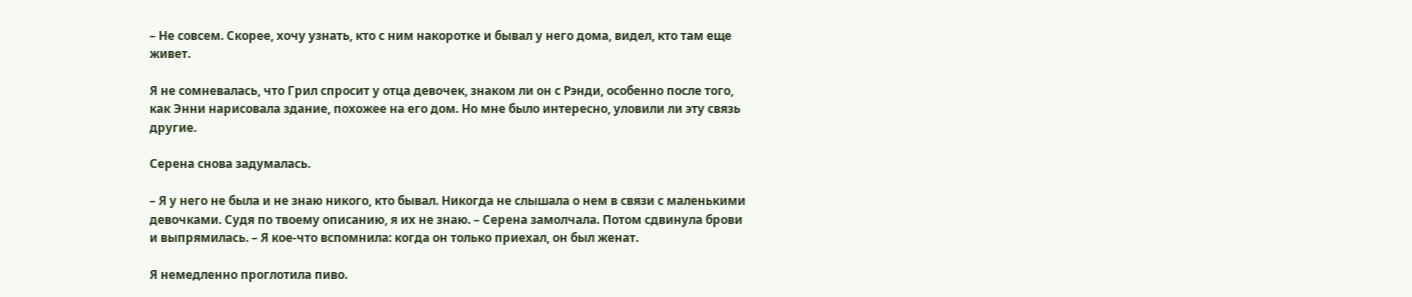– Не совсем. Скорее, хочу узнать, кто с ним накоротке и бывал у него дома, видел, кто там еще живет.

Я не сомневалась, что Грил спросит у отца девочек, знаком ли он с Рэнди, особенно после того, как Энни нарисовала здание, похожее на его дом. Но мне было интересно, уловили ли эту связь другие.

Серена снова задумалась.

– Я у него не была и не знаю никого, кто бывал. Никогда не слышала о нем в связи с маленькими девочками. Судя по твоему описанию, я их не знаю. – Серена замолчала. Потом сдвинула брови и выпрямилась. – Я кое-что вспомнила: когда он только приехал, он был женат.

Я немедленно проглотила пиво.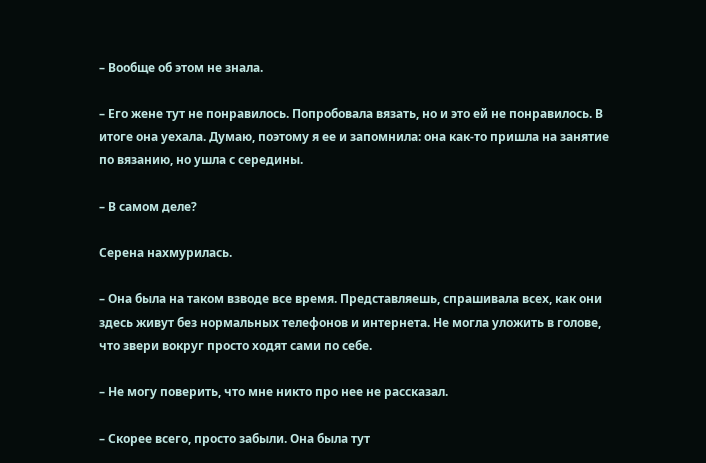– Вообще об этом не знала.

– Его жене тут не понравилось. Попробовала вязать, но и это ей не понравилось. В итоге она уехала. Думаю, поэтому я ее и запомнила: она как-то пришла на занятие по вязанию, но ушла с середины.

– В самом деле?

Серена нахмурилась.

– Она была на таком взводе все время. Представляешь, спрашивала всех, как они здесь живут без нормальных телефонов и интернета. Не могла уложить в голове, что звери вокруг просто ходят сами по себе.

– Не могу поверить, что мне никто про нее не рассказал.

– Скорее всего, просто забыли. Она была тут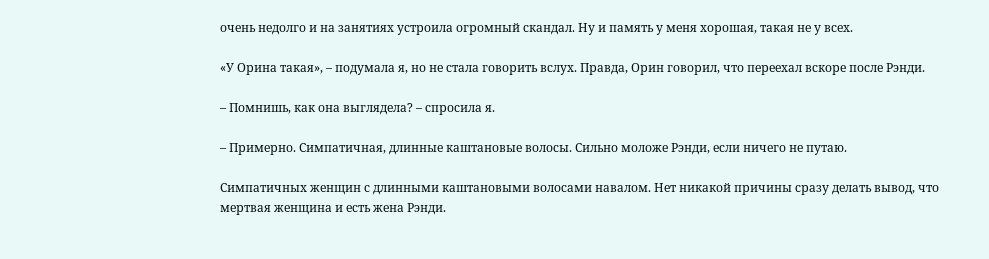очень недолго и на занятиях устроила огромный скандал. Ну и память у меня хорошая, такая не у всех.

«У Орина такая», – подумала я, но не стала говорить вслух. Правда, Орин говорил, что переехал вскоре после Рэнди.

– Помнишь, как она выглядела? – спросила я.

– Примерно. Симпатичная, длинные каштановые волосы. Сильно моложе Рэнди, если ничего не путаю.

Симпатичных женщин с длинными каштановыми волосами навалом. Нет никакой причины сразу делать вывод, что мертвая женщина и есть жена Рэнди.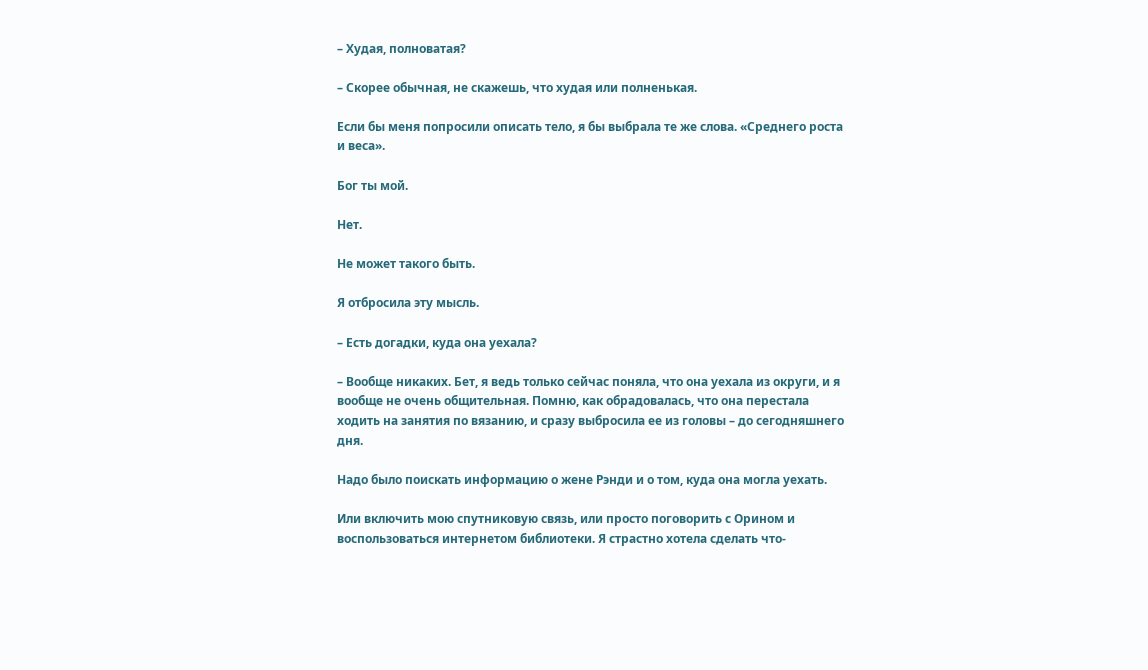– Худая, полноватая?

– Скорее обычная, не скажешь, что худая или полненькая.

Если бы меня попросили описать тело, я бы выбрала те же слова. «Среднего роста и веса».

Бог ты мой.

Нет.

Не может такого быть.

Я отбросила эту мысль.

– Есть догадки, куда она уехала?

– Вообще никаких. Бет, я ведь только сейчас поняла, что она уехала из округи, и я вообще не очень общительная. Помню, как обрадовалась, что она перестала ходить на занятия по вязанию, и сразу выбросила ее из головы – до сегодняшнего дня.

Надо было поискать информацию о жене Рэнди и о том, куда она могла уехать.

Или включить мою спутниковую связь, или просто поговорить с Орином и воспользоваться интернетом библиотеки. Я страстно хотела сделать что-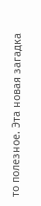то полезное. Эта новая загадка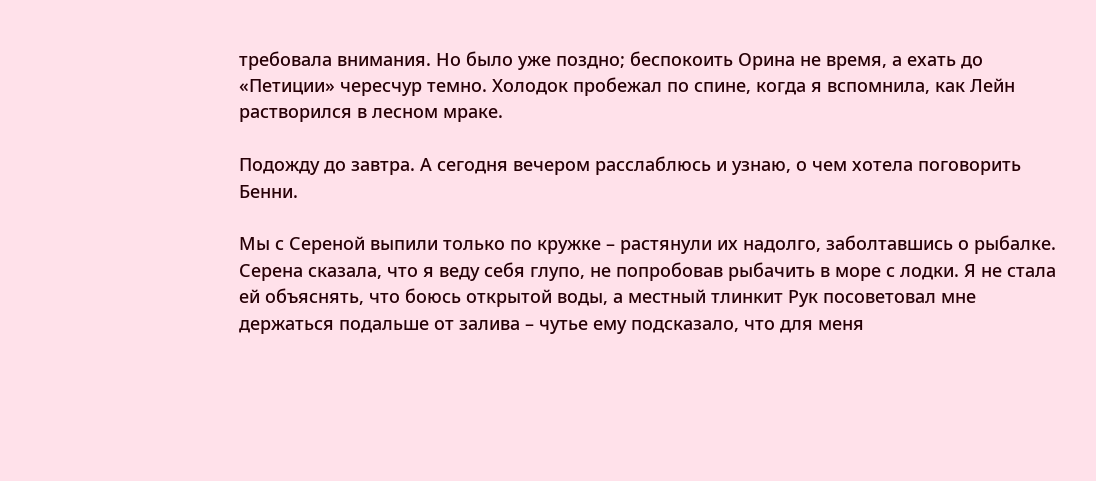требовала внимания. Но было уже поздно; беспокоить Орина не время, а ехать до «Петиции» чересчур темно. Холодок пробежал по спине, когда я вспомнила, как Лейн растворился в лесном мраке.

Подожду до завтра. А сегодня вечером расслаблюсь и узнаю, о чем хотела поговорить Бенни.

Мы с Сереной выпили только по кружке – растянули их надолго, заболтавшись о рыбалке. Серена сказала, что я веду себя глупо, не попробовав рыбачить в море с лодки. Я не стала ей объяснять, что боюсь открытой воды, а местный тлинкит Рук посоветовал мне держаться подальше от залива – чутье ему подсказало, что для меня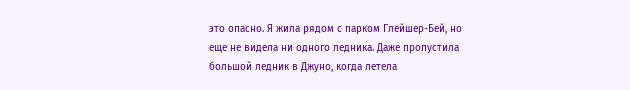это опасно. Я жила рядом с парком Глейшер-Бей, но еще не видела ни одного ледника. Даже пропустила большой ледник в Джуно, когда летела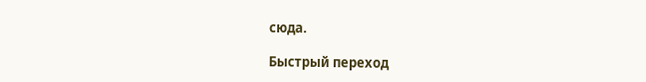сюда.

Быстрый переход